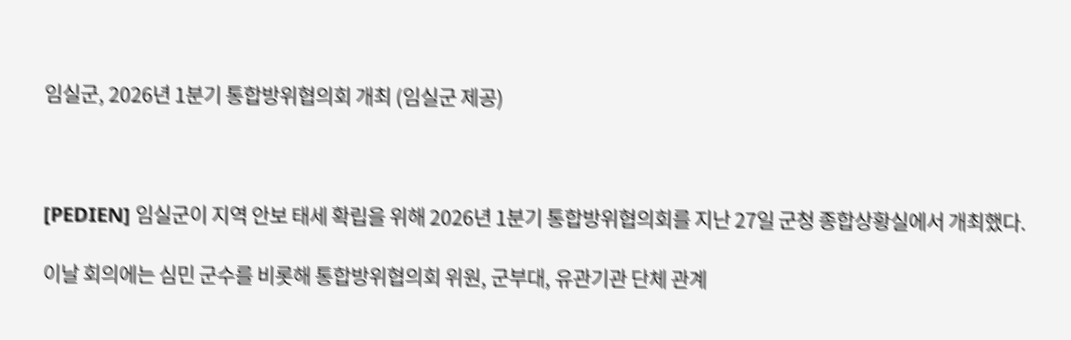임실군, 2026년 1분기 통합방위협의회 개최 (임실군 제공)



[PEDIEN] 임실군이 지역 안보 태세 확립을 위해 2026년 1분기 통합방위협의회를 지난 27일 군청 종합상황실에서 개최했다.

이날 회의에는 심민 군수를 비롯해 통합방위협의회 위원, 군부대, 유관기관 단체 관계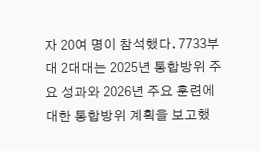자 20여 명이 참석했다. 7733부대 2대대는 2025년 통합방위 주요 성과와 2026년 주요 훈련에 대한 통합방위 계획을 보고했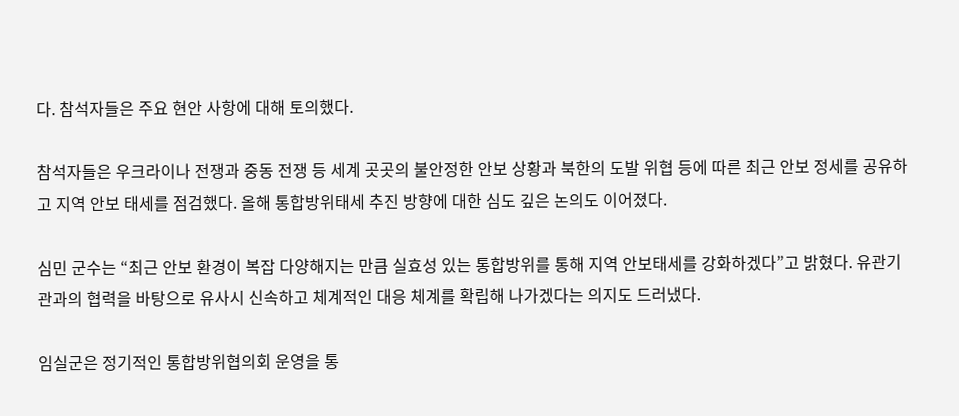다. 참석자들은 주요 현안 사항에 대해 토의했다.

참석자들은 우크라이나 전쟁과 중동 전쟁 등 세계 곳곳의 불안정한 안보 상황과 북한의 도발 위협 등에 따른 최근 안보 정세를 공유하고 지역 안보 태세를 점검했다. 올해 통합방위태세 추진 방향에 대한 심도 깊은 논의도 이어졌다.

심민 군수는 “최근 안보 환경이 복잡 다양해지는 만큼 실효성 있는 통합방위를 통해 지역 안보태세를 강화하겠다”고 밝혔다. 유관기관과의 협력을 바탕으로 유사시 신속하고 체계적인 대응 체계를 확립해 나가겠다는 의지도 드러냈다.

임실군은 정기적인 통합방위협의회 운영을 통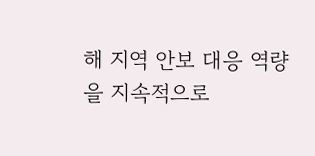해 지역 안보 대응 역량을 지속적으로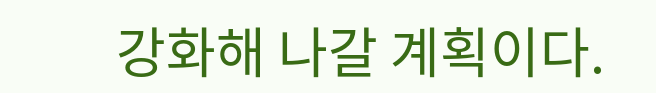강화해 나갈 계획이다.